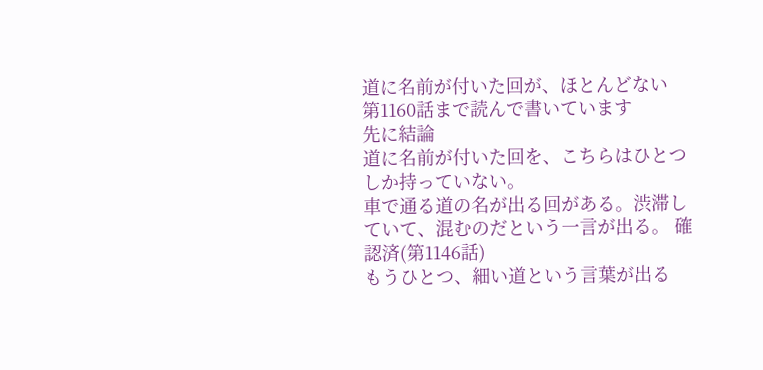道に名前が付いた回が、ほとんどない
第1160話まで読んで書いています
先に結論
道に名前が付いた回を、こちらはひとつしか持っていない。
車で通る道の名が出る回がある。渋滞していて、混むのだという一言が出る。 確認済(第1146話)
もうひとつ、細い道という言葉が出る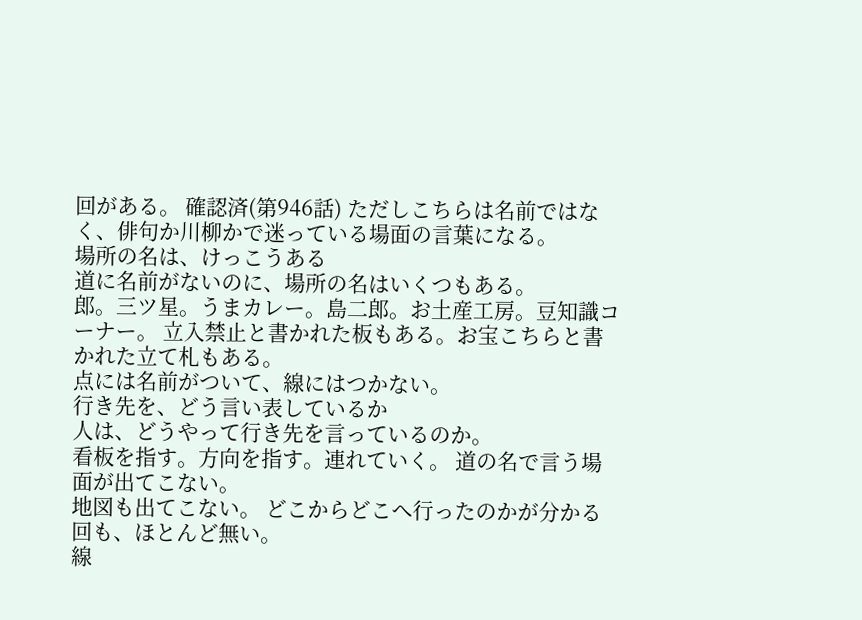回がある。 確認済(第946話) ただしこちらは名前ではなく、俳句か川柳かで迷っている場面の言葉になる。
場所の名は、けっこうある
道に名前がないのに、場所の名はいくつもある。
郎。三ツ星。うまカレー。島二郎。お土産工房。豆知識コーナー。 立入禁止と書かれた板もある。お宝こちらと書かれた立て札もある。
点には名前がついて、線にはつかない。
行き先を、どう言い表しているか
人は、どうやって行き先を言っているのか。
看板を指す。方向を指す。連れていく。 道の名で言う場面が出てこない。
地図も出てこない。 どこからどこへ行ったのかが分かる回も、ほとんど無い。
線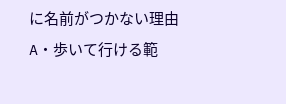に名前がつかない理由
A・歩いて行ける範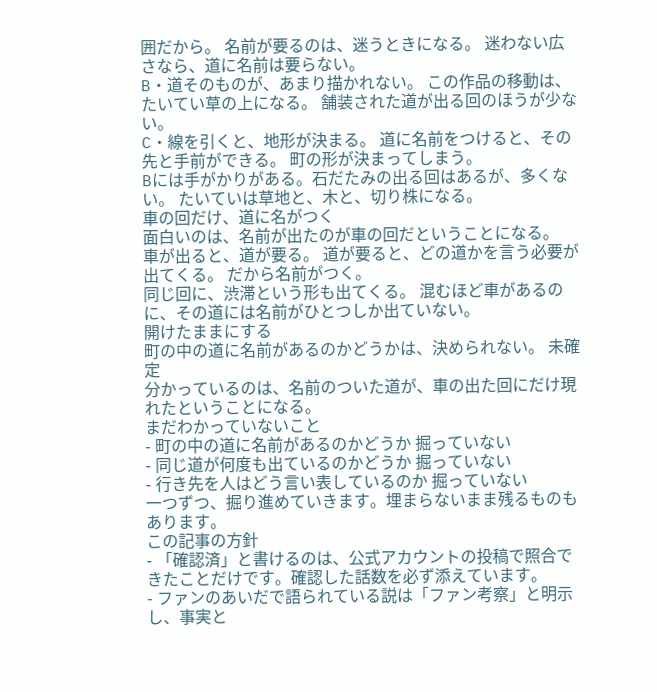囲だから。 名前が要るのは、迷うときになる。 迷わない広さなら、道に名前は要らない。
B・道そのものが、あまり描かれない。 この作品の移動は、たいてい草の上になる。 舗装された道が出る回のほうが少ない。
C・線を引くと、地形が決まる。 道に名前をつけると、その先と手前ができる。 町の形が決まってしまう。
Bには手がかりがある。石だたみの出る回はあるが、多くない。 たいていは草地と、木と、切り株になる。
車の回だけ、道に名がつく
面白いのは、名前が出たのが車の回だということになる。
車が出ると、道が要る。 道が要ると、どの道かを言う必要が出てくる。 だから名前がつく。
同じ回に、渋滞という形も出てくる。 混むほど車があるのに、その道には名前がひとつしか出ていない。
開けたままにする
町の中の道に名前があるのかどうかは、決められない。 未確定
分かっているのは、名前のついた道が、車の出た回にだけ現れたということになる。
まだわかっていないこと
- 町の中の道に名前があるのかどうか 掘っていない
- 同じ道が何度も出ているのかどうか 掘っていない
- 行き先を人はどう言い表しているのか 掘っていない
一つずつ、掘り進めていきます。埋まらないまま残るものもあります。
この記事の方針
- 「確認済」と書けるのは、公式アカウントの投稿で照合できたことだけです。確認した話数を必ず添えています。
- ファンのあいだで語られている説は「ファン考察」と明示し、事実と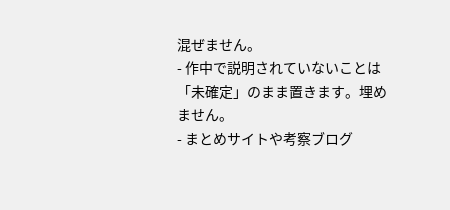混ぜません。
- 作中で説明されていないことは「未確定」のまま置きます。埋めません。
- まとめサイトや考察ブログ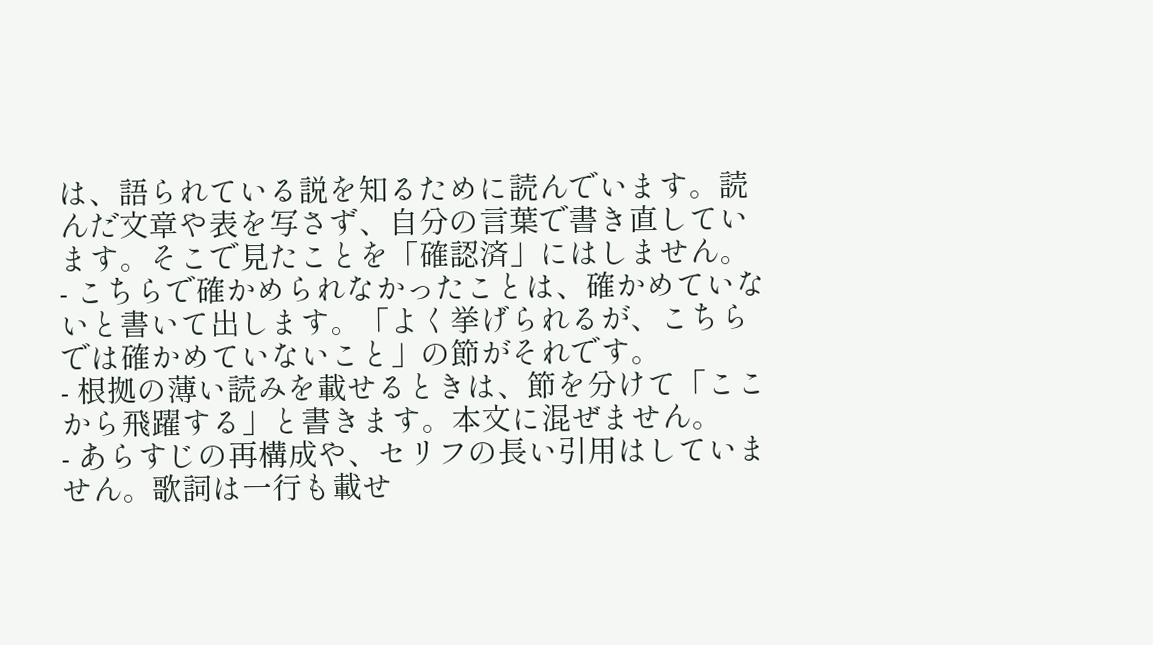は、語られている説を知るために読んでいます。読んだ文章や表を写さず、自分の言葉で書き直しています。そこで見たことを「確認済」にはしません。
- こちらで確かめられなかったことは、確かめていないと書いて出します。「よく挙げられるが、こちらでは確かめていないこと」の節がそれです。
- 根拠の薄い読みを載せるときは、節を分けて「ここから飛躍する」と書きます。本文に混ぜません。
- あらすじの再構成や、セリフの長い引用はしていません。歌詞は一行も載せ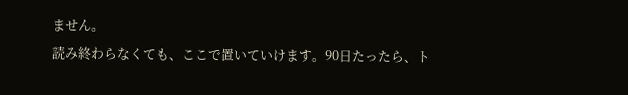ません。
読み終わらなくても、ここで置いていけます。90日たったら、ト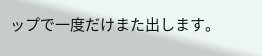ップで一度だけまた出します。